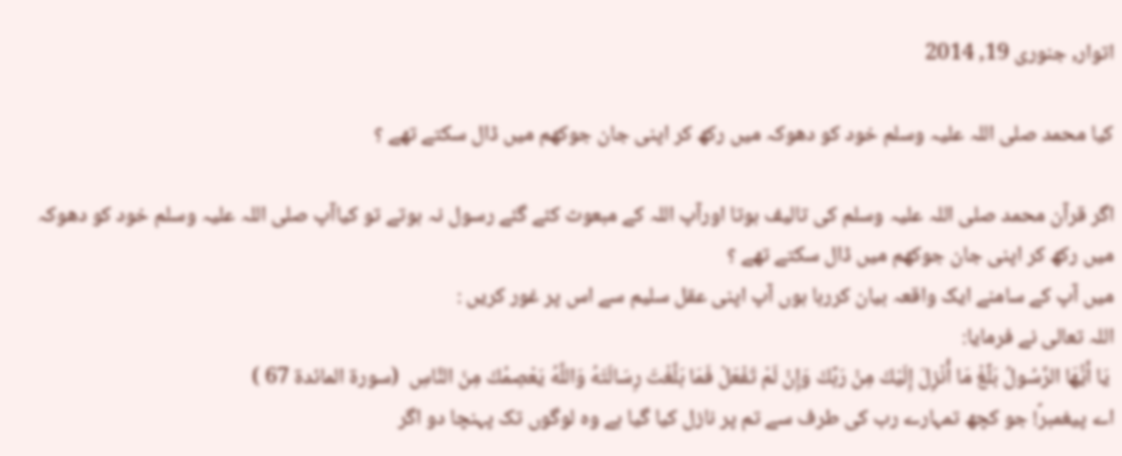اتوار, جنوری 19, 2014

کیا محمد صلی اللہ علیہ وسلم خود کو دھوکہ میں رکھ کر اپنی جان جوکھم میں ڈال سکتے تھے ؟

اگر قرآن محمد صلی اللہ علیہ وسلم کی تالیف ہوتا اورآپ اللہ کے مبعوث کئے گئے رسول نہ ہوتے تو کیاآپ صلی اللہ علیہ وسلم خود کو دھوکہ میں رکھ کر اپنی جان جوکھم میں ڈال سکتے تھے ؟
میں آپ کے سامنے ایک واقعہ بیان کررہا ہوں آپ اپنی عقل سلیم سے اس پر غور کریں :
اللہ تعالی نے فرمایا:
 يَا أَيُّهَا الرَّسُولُ بَلِّغْ مَا أُنْزِلَ إِلَيْكَ مِنْ رَبِّكَ وَإِنْ لَمْ تَفْعَلْ فَمَا بَلَّغْتَ رِسَالَتَهُ وَاللَّهُ يَعْصِمُكَ مِنَ النَّاسِ  (سورة المائدة 67 )
اے پیغمبرؐ! جو کچھ تمہارے رب کی طرف سے تم پر نازل کیا گیا ہے وہ لوگوں تک پہنچا دو اگر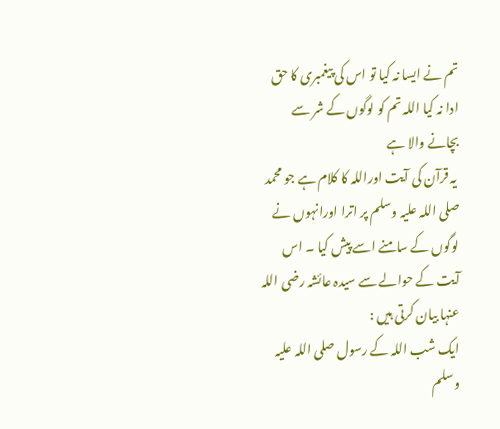تم نے ایسا نہ کیا تو اس کی پیغمبری کا حق ادا نہ کیا اللہ تم کو لوگوں کے شر سے بچانے والا ہے
 یہ قرآن کی آیت اوراللہ کا کلام ہے جو محمد صلی اللہ علیہ وسلم پر اترا اورانہوں نے لوگوں کے سامنے اسے پیش کیا ۔ اس آیت کے حوالے سے سیدہ عائشہ رضی اللہ عنہا بیان کرتی ہیں :
ایک شب اللہ کے رسول صلی اللہ علیہ وسلم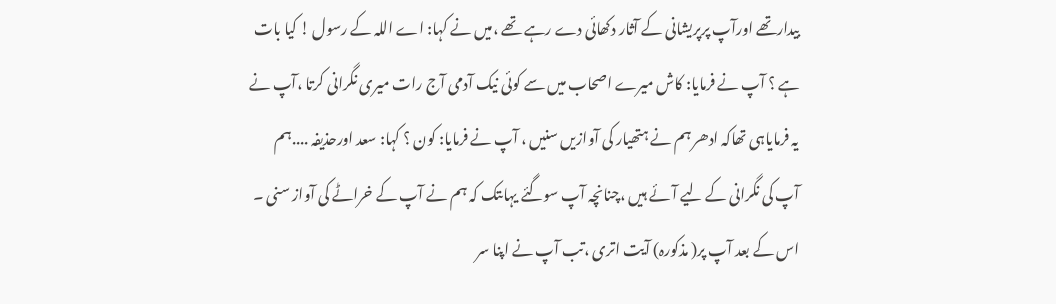بیدارتھے اورآپ پرپریشانی کے آثار دکھائی دے رہے تھے ،میں نے کہا: اے اللہ کے رسول ! کیا بات ہے ؟ آپ نے فرمایا: کاش میرے اصحاب میں سے کوئی نیک آدمی آج رات میری نگرانی کرتا ،آپ نے یہ فرمایاہی تھاکہ ادھر ہم نے ہتھیار کی آوازیں سنیں ، آپ نے فرمایا: کون ؟ کہا: سعد اورحذیفہ ....ہم آپ کی نگرانی کے لیے آئے ہیں ،چنانچہ آپ سوگئے یہاںتک کہ ہم نے آپ کے خراٹے کی آواز سنی ۔ اس کے بعد آپ پر( مذکورہ) آیت اتری ،تب آپ نے اپنا سر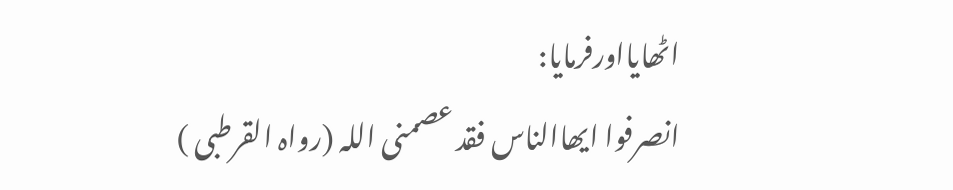اٹھایااورفرمایا:
انصرفوا ایھاالناس فقد عصمنی اللہ (رواہ القرطبی )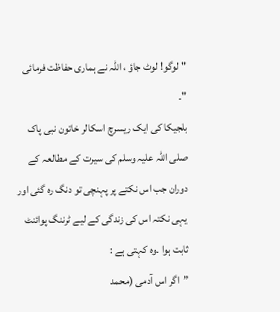"لوگو! لوٹ جاؤ ، اللہ نے ہماری حفاظت فرمائی "۔
بلجیکا کی ایک ریسرچ اسکالر خاتون نبی پاک صلی اللہ علیہ وسلم کی سیرت کے مطالعہ کے دوران جب اس نکتے پر پہنچی تو دنگ رہ گئی اور یہی نکتہ اس کی زندگی کے لیے ٹرننگ پوائنٹ ثابت ہوا ۔وہ کہتی ہے :
”اگر اس آدمی (محمد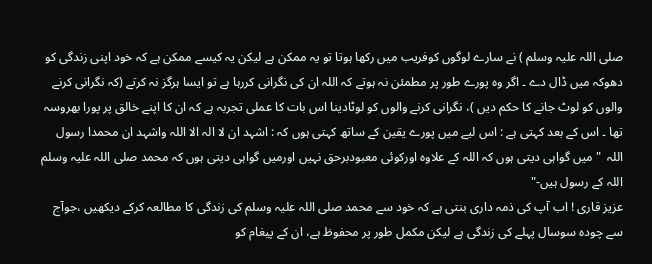صلی اللہ علیہ وسلم ) نے سارے لوگوں کوفریب میں رکھا ہوتا تو یہ ممکن ہے لیکن یہ کیسے ممکن ہے کہ خود اپنی زندگی کو دھوکہ میں ڈال دے ۔ اگر وہ پورے طور پر مطمئن نہ ہوتے کہ اللہ ان کی نگرانی کررہا ہے تو ایسا ہرگز نہ کرتے (کہ نگرانی کرنے والوں کو لوٹ جانے کا حکم دیں )، نگرانی کرنے والوں کو لوٹادینا اس بات کا عملی تجربہ ہے کہ ان کا اپنے خالق پر پورا بھروسہ تھا ۔ اس کے بعد کہتی ہے : اس لیے میں پورے یقین کے ساتھ کہتی ہوں کہ : اشہد ان لا الہ الا اللہ واشہد ان محمدا رسول اللہ  "میں گواہی دیتی ہوں کہ اللہ کے علاوہ اورکوئی معبودبرحق نہیں اورمیں گواہی دیتی ہوں کہ محمد صلی اللہ علیہ وسلم اللہ کے رسول ہیں-"
عزيز قارى ! اب آپ کی ذمہ داری بنتی ہے کہ خود سے محمد صلی اللہ علیہ وسلم کی زندگی کا مطالعہ کرکے دیکھیں ،جوآج سے چودہ سوسال پہلے کی زندگی ہے لیکن مکمل طور پر محفوظ ہے، ان کے پیغام کو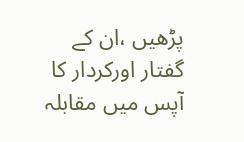پڑھیں ،ان کے گفتار اورکردار کا آپس میں مقابلہ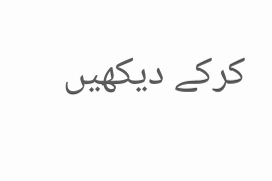کرکے دیکھیں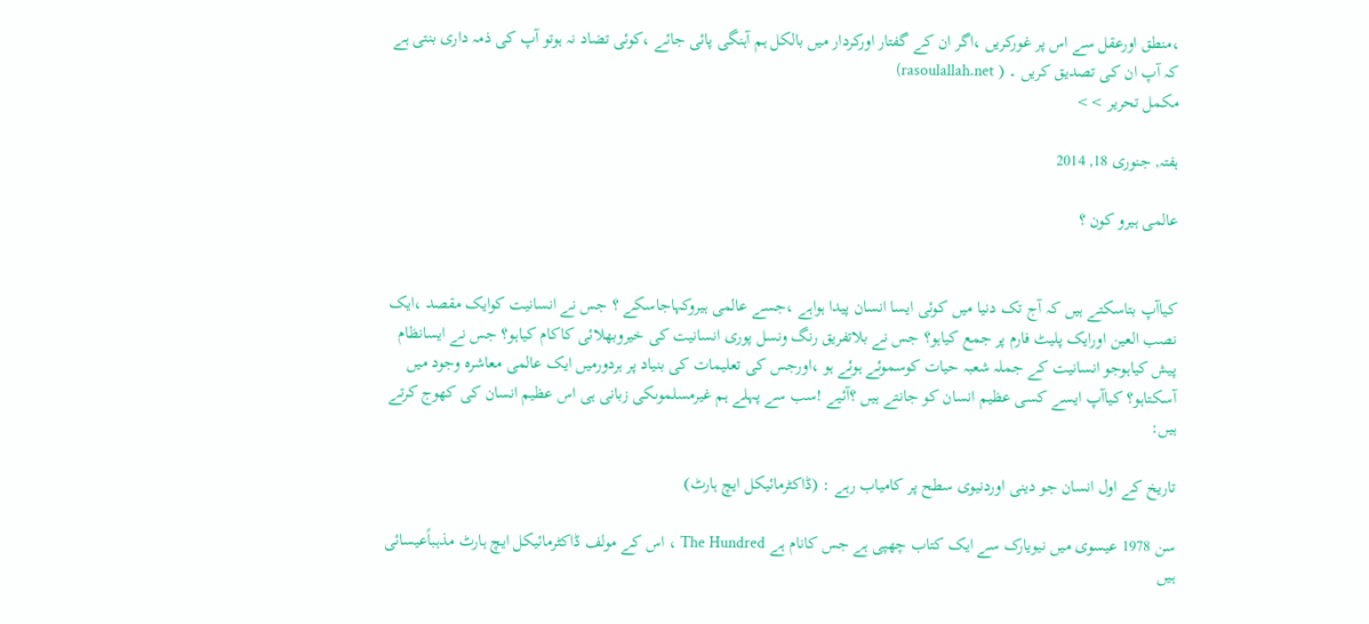،منطق اورعقل سے اس پر غورکریں ،اگر ان کے گفتار اورکردار میں بالکل ہم آہنگی پائی جائے ،کوئی تضاد نہ ہوتو آپ کی ذمہ داری بنتی ہے کہ آپ ان کی تصدیق کریں ۔ ( rasoulallah.net)
مکمل تحریر >>

ہفتہ, جنوری 18, 2014

عالمی ہیرو كون ؟


کیاآپ بتاسکتے ہیں کہ آج تک دنیا میں کوئی ایسا انسان پیدا ہواہے ،جسے عالمی ہیروکہاجاسکے ؟ جس نے انسانیت کوایک مقصد ،ایک نصب العین اورایک پلیٹ فارم پر جمع کیاہو؟ جس نے بلاتفریق رنگ ونسل پوری انسانیت کی خیروبھلائی کاکام کیاہو؟ جس نے ایسانظام پیش کیاہوجو انسانیت کے جملہ شعبہ حیات کوسموئے ہوئے ہو ،اورجس کی تعلیمات کی بنیاد پر ہردورمیں ایک عالمی معاشرہ وجود میں آسکتاہو؟ کیاآپ ایسے کسی عظیم انسان کو جانتے ہیں ؟آئیے !سب سے پہلے ہم غیرمسلموںکی زبانی ہی اس عظیم انسان کی کھوج کرتے ہیں:

تاریخ کے اول انسان جو دینی اوردنیوی سطح پر کامیاب رہے : (ڈاکٹرمائیکل ایچ ہارٹ)

سن 1978 عیسوی میں نیویارک سے ایک کتاب چھپی ہے جس کانام ہے The Hundred ، اس کے مولف ڈاکٹرمائیکل ایچ ہارٹ مذہباًعیسائی ہیں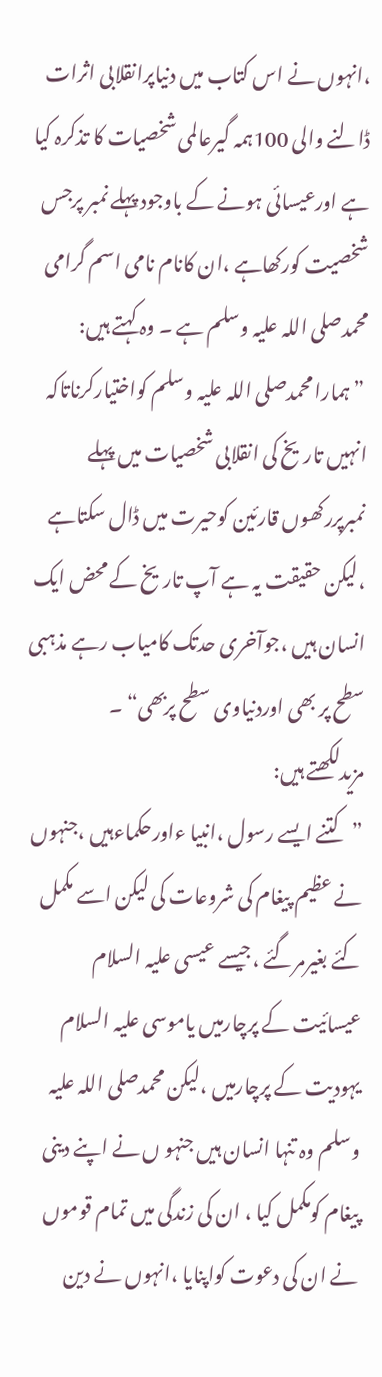،انہوں نے اس کتاب میں دنیاپرانقلابی اثرات ڈالنے والی 100ہمہ گیرعالمی شخصیات کا تذکرہ کیا ہے اورعیسائی ہونے کے باوجود پہلے نمبر پرجس شخصیت کورکھاہے ،ان کانام نامی اسم گرامی محمدصلی اللہ علیہ وسلم ہے ۔ وہ کہتے ہیں:
 ”ہمارا محمدصلی اللہ علیہ وسلم کواختیارکرناتاکہ انہیں تاریخ کی انقلابی شخصیات میں پہلے نمبرپررکھوں قارئین کوحیرت میں ڈال سکتاہے ،لیکن حقیقت یہ ہے آپ تاریخ کے محض ایک انسان ہیں ،جوآخری حدتک کامیاب رہے مذہبی سطح پر بھی اوردنیاوی سطح پربھی“ ۔
مزیدلکھتے ہیں:
”کتنے ایسے رسول ،انبیا ءاورحکماءہیں ،جنہوں نے عظیم پیغام کی شروعات کی لیکن اسے مکمل کئے بغیرمرگئے ،جیسے عیسی علیہ السلام عیسائیت کے پرچارمیں یاموسی علیہ السلام یہودیت کے پرچارمیں ،لیکن محمدصلی اللہ علیہ وسلم وہ تنہا انسان ہیں جنہو ں نے اپنے دینی پیغام کومکمل کیا ، ان کی زندگی میں تمام قوموں نے ان کی دعوت کواپنایا ،انہوں نے دین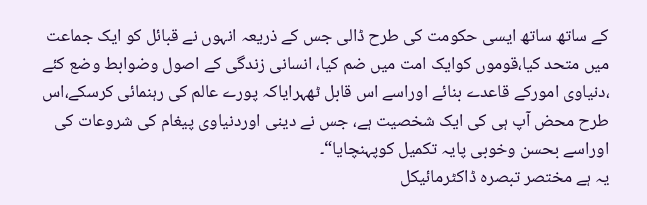کے ساتھ ساتھ ایسی حکومت کی طرح ڈالی جس کے ذریعہ انہوں نے قبائل کو ایک جماعت میں متحد کیا،قوموں کوایک امت میں ضم کیا، انسانی زندگی کے اصول وضوابط وضع کئے ،دنیاوی امورکے قاعدے بنائے اوراسے اس قابل ٹھہرایاکہ پورے عالم کی رہنمائی کرسکے،اس طرح محض آپ ہی کی ایک شخصیت ہے، جس نے دینی اوردنیاوی پیغام کی شروعات کی اوراسے بحسن وخوبی پایہ تکمیل کوپہنچایا“۔
یہ ہے مختصر تبصرہ ڈاکٹرمائیکل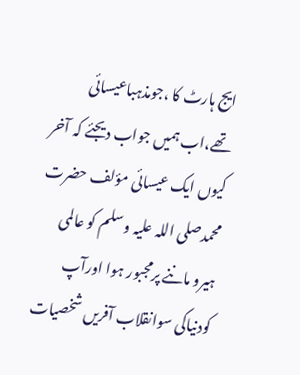ایج ہارٹ کا ،جومذہباعیسائی تھے،اب ہمیں جواب دیجئے کہ آخر کیوں ایک عیسائی مؤلف حضرت محمدصلی اللہ علیہ وسلم کو عالمی ہیرو ماننے پرمجبور ہوا اورآپ کودنیاکی سوانقلاب آفریں شخصیات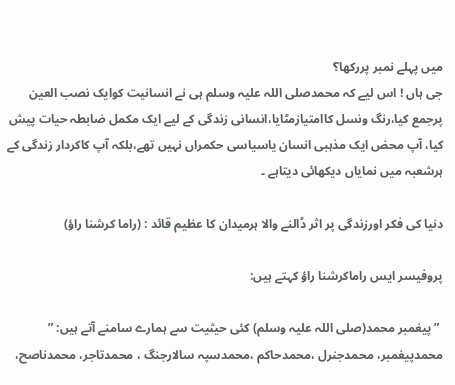میں پہلے نمبر پررکھا؟
جی ہاں ! اس لیے کہ محمدصلی اللہ علیہ وسلم ہی نے انسانیت کوایک نصب العین پرجمع کیا،رنگ ونسل کاامتیازمٹایا،انسانی زندگی کے لیے ایک مکمل ضابطہ حیات پیش کیا، آپ محض ایک مذہبی انسان یاسیاسی حکمراں نہیں تھے،بلکہ آپ کاکردار زندگی کے ہرشعبہ میں نمایاں دیکھائی دیتاہے ۔

دنیا کی فکر اورزندگی پر اثر ڈالنے والا ہرمیدان کا عظیم قائد : (راما کرشنا راؤ)

پروفیسر ایس راماکرشنا راؤ کہتے ہیں:

 ”پیغمبر محمد(صلی اللہ علیہ وسلم) کئی حیثیت سے ہمارے سامنے آتے ہیں: ” محمدپیغمبر، محمدجنرل ،محمدحاکم ،محمدسپہ سالارجنگ ، محمدتاجر، محمدناصح،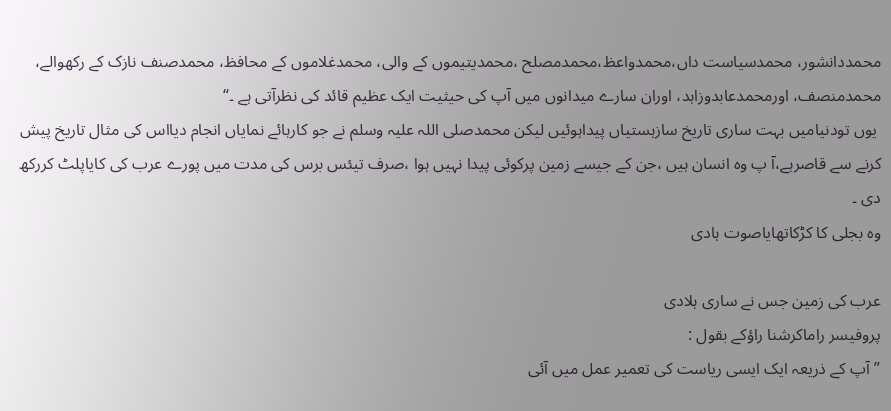محمددانشور، محمدسیاست داں،محمدواعظ،محمدمصلح ،محمدیتیموں کے والی، محمدغلاموں کے محافظ، محمدصنف نازک کے رکھوالے، محمدمنصف، اورمحمدعابدوزاہد، اوران سارے میدانوں میں آپ کی حیثیت ایک عظیم قائد کی نظرآتی ہے ۔“
 یوں تودنیامیں بہت ساری تاریخ سازہستیاں پیداہوئیں لیکن محمدصلی اللہ علیہ وسلم نے جو کارہائے نمایاں انجام دیااس کی مثال تاریخ پیش کرنے سے قاصرہے،آ پ وہ انسان ہیں ،جن کے جیسے زمین پرکوئی پیدا نہیں ہوا ،صرف تیئس برس کی مدت میں پورے عرب کی کایاپلٹ کررکھ دی ۔
وہ بجلی کا کڑکاتھایاصوت ہادی

عرب کی زمین جس نے ساری ہلادی
پروفیسر راماکرشنا راؤکے بقول :
”آپ کے ذریعہ ایک ایسی ریاست کی تعمیر عمل میں آئی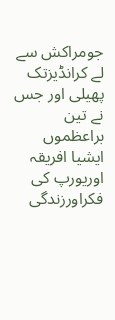جومراکش سے لے کرانڈیزتک پھیلی اور جس نے تین براعظموں ایشیا افریقہ اوریورپ کی فکراورزندگی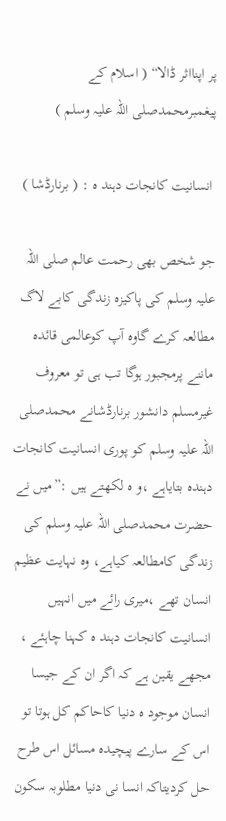پر اپنااثر ڈالا“ ( اسلام کے پیغمبرمحمدصلی اللہ علیہ وسلم )

 انسانیت کانجات دہند ہ : ( برنارڈشا )

جو شخص بھی رحمت عالم صلی اللہ علیہ وسلم کی پاکیزہ زندگی کابے لاگ مطالعہ کرے گاوہ آپ کوعالمی قائدہ ماننے پرمجبور ہوگا تب ہی تو معروف غیرمسلم دانشور برنارڈشانے محمدصلی اللہ علیہ وسلم کو پوری انسانیت کانجات دہندہ بتایاہے ،و ہ لکھتے ہیں :”میں نے حضرت محمدصلی اللہ علیہ وسلم کی زندگی کامطالعہ کیاہے، وہ نہایت عظیم انسان تھے ،میری رائے میں انہیں انسانیت کانجات دہند ہ کہنا چاہئے ، مجھے یقین ہے کہ اگر ان کے جیسا انسان موجود ہ دنیا کاحاکم کل ہوتا تو اس کے سارے پیچیدہ مسائل اس طرح حل کردیتاکہ انسا نی دنیا مطلوبہ سکون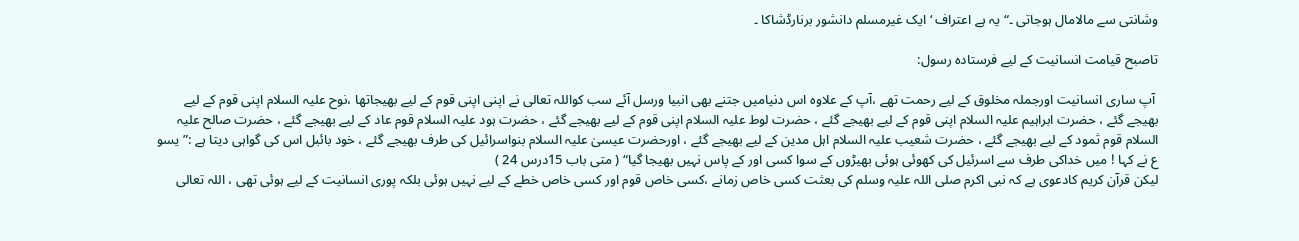وشانتی سے مالامال ہوجاتی ۔“یہ ہے اعتراف ‘ایک غیرمسلم دانشور برنارڈشاکا ۔

تاصبح قیامت انسانیت کے لیے فرستادہ رسول:

 آپ ساری انسانیت اورجملہ مخلوق کے لیے رحمت تھے ،آپ کے علاوہ اس دنیامیں جتنے بھی انبیا ورسل آئے سب کواللہ تعالی نے اپنی اپنی قوم کے لیے بھیجاتھا ،نوح علیہ السلام اپنی قوم کے لیے بھیجے گئے ، حضرت ابراہیم علیہ السلام اپنی قوم کے لیے بھیجے گئے ، حضرت لوط علیہ السلام اپنی قوم کے لیے بھیجے گئے ، حضرت ہود علیہ السلام قوم عاد کے لیے بھیجے گئے ، حضرت صالح علیہ السلام قوم ثمود کے لیے بھیجے گئے ، حضرت شعیب علیہ السلام اہل مدین کے لیے بھیجے گئے ، اورحضرت عیسیٰ علیہ السلام بنواسرائیل کی طرف بھیجے گئے ، خود بائبل اس کی گواہی دیتا ہے :”یسو ع نے کہا ! میں خداکی طرف سے اسرئیل کی کھوئی ہوئی بھیڑوں کے سوا کسی اور کے پاس نہیں بھیجا گیا“ ( متی باب 15درس 24 )
لیکن قرآن کریم کادعوی ہے کہ نبی اکرم صلی اللہ علیہ وسلم کی بعثت کسی خاص زمانے ،کسی خاص قوم اور کسی خاص خطے کے لیے نہیں ہوئی بلکہ پوری انسانیت کے لیے ہوئی تھی ، اللہ تعالی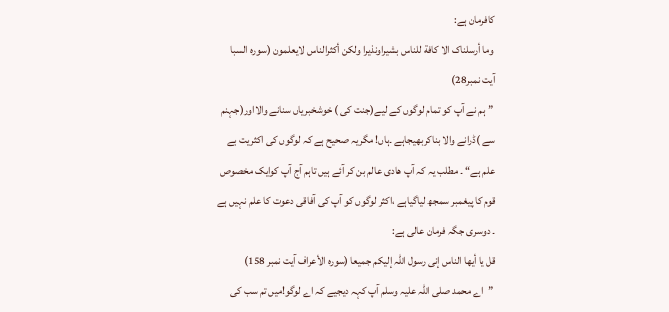کافرمان ہے:
 وما أرسلناک الا کافة للناس بشیراونذیرا ولکن أکثرالناس لایعلمون (سورہ السبا آیت نمبر28)
 ”ہم نے آپ کو تمام لوگوں کے لیے(جنت کی ) خوشخبریاں سنانے والااور(جہنم سے )ڈرانے والا بناکربھیجاہے ۔ہاں! مگریہ صحیح ہے کہ لوگوں کی اکثریت بے علم ہے“ ۔ مطلب یہ کہ آپ ھادی عالم بن کر آئے ہیں تاہم آج آپ کوایک مخصوص قوم کا پیغمبر سمجھ لیاگیاہے ،اکثر لوگوں کو آپ کی آفاقی دعوت کا علم نہیں ہے ۔ دوسری جگہ فرمان عالی ہے:
قل یا أیھا الناس إنی رسول اللہ إلیکم جمیعا (سورہ الأعراف آیت نمبر 158)
 ”اے محمد صلی اللہ علیہ وسلم آپ کہہ دیجیے کہ اے لوگو!میں تم سب کی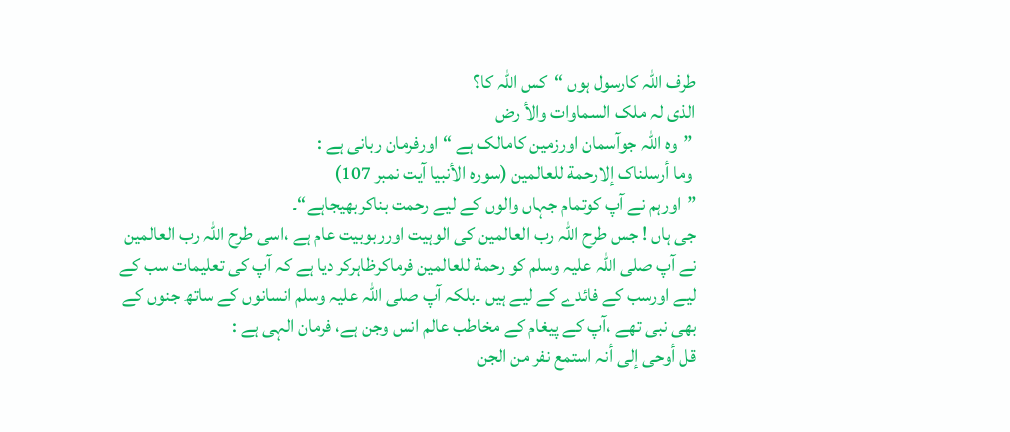طرف اللہ کارسول ہوں “کس اللہ کا؟
الذی لہ ملک السماوات والأ رض
 ”وہ اللہ جوآسمان اورزمین کامالک ہے “ اورفرمان ربانی ہے :
 وما أرسلناک إلارحمة للعالمین (سورہ الأنبیا آیت نمبر 107)
”اورہم نے آپ کوتمام جہاں والوں کے لیے رحمت بناکربھیجاہے“۔
جی ہاں ! جس طرح اللہ رب العالمین کی الوہیت اورربوبیت عام ہے ،اسی طرح اللہ رب العالمین نے آپ صلی اللہ علیہ وسلم کو رحمة للعالمین فرماکرظاہرکر دیا ہے کہ آپ کی تعلیمات سب کے لیے اورسب کے فائدے کے لیے ہیں ۔بلکہ آپ صلی اللہ علیہ وسلم انسانوں کے ساتھ جنوں کے بھی نبی تھے ،آپ کے پیغام کے مخاطب عالم انس وجن ہے، فرمان الہی ہے :
قل أوحی إلی أنہ استمع نفر من الجن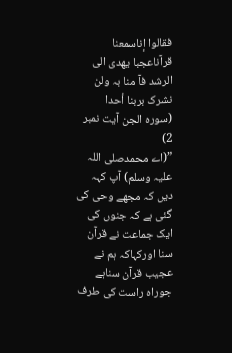فقالوا إناسمعنا قرآناعجبا یھدی الی الرشد فآ منا بہ ولن نشرک بربنا أحدا  (سورہ الجن آیت نمبر 2)
”(اے محمدصلی اللہ علیہ وسلم) آپ کہہ دیں کہ مجھے وحی کی گئی ہے کہ جنوں کی ایک جماعت نے قرآن سنا اورکہاکہ ہم نے عجیب قرآن سناہے جوراہ راست کی طرف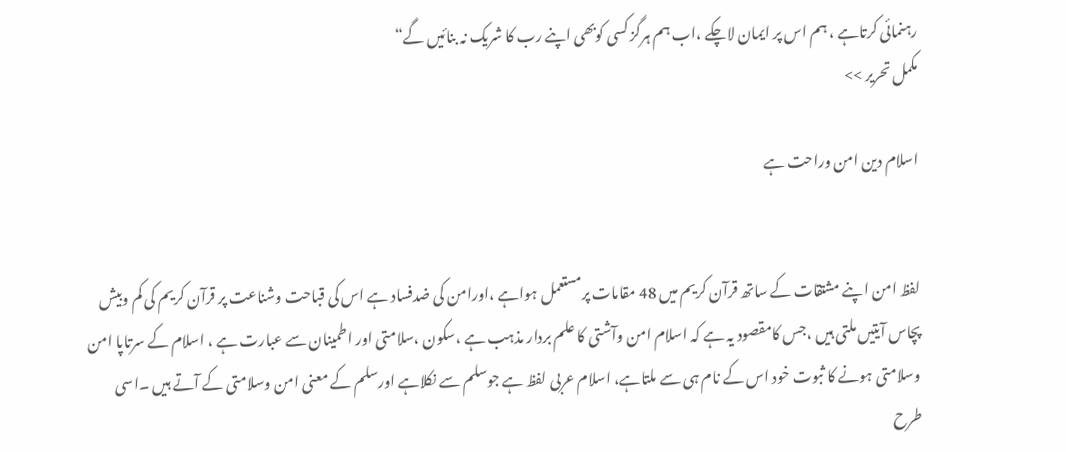رہنمائی کرتاہے ، ہم اس پر ایمان لاچکے ،اب ہم ہرگز کسی کوبھی اپنے رب کا شریک نہ بنائیں گے“
مکمل تحریر >>

اسلام دین امن وراحت ہے


لفظ امن اپنے مشتقات کے ساتھ قرآن کریم میں 48 مقامات پرمستعمل ہواہے ،اورامن کی ضدفساد ہے اس کی قباحت وشناعت پر قرآن کریم کی کم وبیش پچاس آیتیں ملتی ہیں ،جس کامقصود یہ ہے کہ اسلام امن وآشتی کا علم بردار مذہب ہے ،سکون ،سلامتی اور اطمینان سے عبارت ہے ، اسلام کے سرتاپا امن وسلامتی ہونے کا ثبوت خود اس کے نام ہی سے ملتاہے، اسلام عربی لفظ ہے جوسلم سے نکلاہے اورسلم کے معنی امن وسلامتی کے آتے ہیں ۔اسی طرح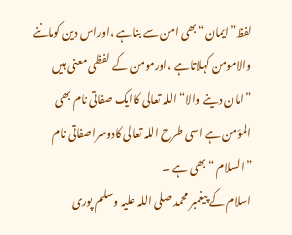لفظ”ایمان“بھی امن سے بناہے ،اوراس دین کوماننے والامومن کہلاتاہے ،اورمومن کے لفظی معنی ہیں ”امان دینے والا“اللہ تعالی کاایک صفاتی نام بھی المؤمن ہے اسی طرح اللہ تعالی کادوسراصفاتی نام ”السلام “ بھی ہے ۔
اسلام کے پیغمبر محمد صلی اللہ علیہ وسلم پوری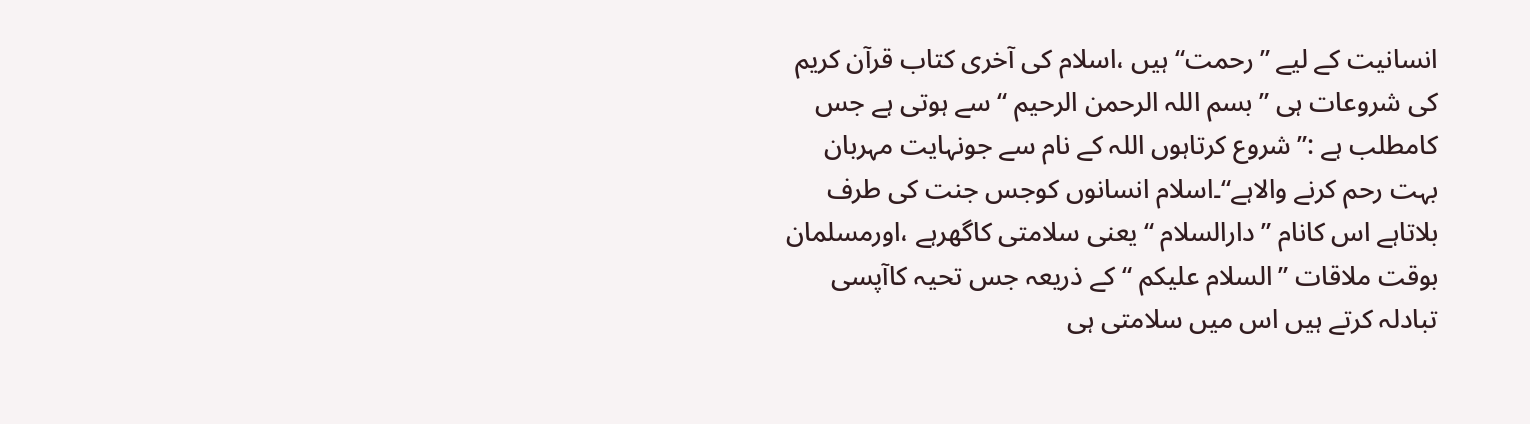انسانیت کے لیے ”رحمت“ ہیں ،اسلام کی آخری کتاب قرآن کریم کی شروعات ہی ”بسم اللہ الرحمن الرحیم “سے ہوتی ہے جس کامطلب ہے :”شروع کرتاہوں اللہ کے نام سے جونہایت مہربان بہت رحم کرنے والاہے“۔اسلام انسانوں کوجس جنت کی طرف بلاتاہے اس کانام ”دارالسلام “یعنی سلامتی کاگھرہے ،اورمسلمان بوقت ملاقات ”السلام علیکم “کے ذریعہ جس تحیہ کاآپسی تبادلہ کرتے ہیں اس میں سلامتی ہی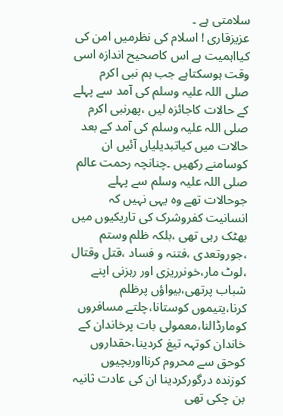سلامتی ہے ۔
عزیزقاری ! اسلام کی نظرمیں امن کی کیااہمیت ہے اس کاصحیح اندازہ اسی وقت ہوسکتاہے جب ہم نبی اکرم صلی اللہ علیہ وسلم کی آمد سے پہلے کے حالات کاجائزہ لیں ،پھرنبی اکرم صلی اللہ علیہ وسلم کی آمد کے بعد حالات میں کیاتبدیلیاں آئیں ان کوسامنے رکھیں ۔چنانچہ رحمت عالم صلی اللہ علیہ وسلم سے پہلے جوحالات تھے وہ یہی نہیں کہ انسانیت کفروشرک کی تاریکیوں میں بھٹک رہی تھی ،بلکہ ظلم وستم ،جوروتعدی ،فتنہ و فساد ،قتل وقتال ،لوٹ مار،خونرریزی اور رہزنی اپنے شباب پرتھی،بیواؤں پرظلم کرنا،یتیموں کوستانا،چلتے مسافروں کومارڈالنا،معمولی بات پرخاندان کے خاندان کوتہہ تیغ کردینا،حقداروں کوحق سے محروم کرنااوربچیوں کوزندہ درگورکردینا ان کی عادت ثانیہ بن چکی تھی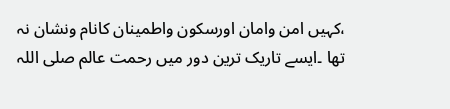،کہیں امن وامان اورسکون واطمینان کانام ونشان نہ تھا ۔ایسے تاریک ترین دور میں رحمت عالم صلی اللہ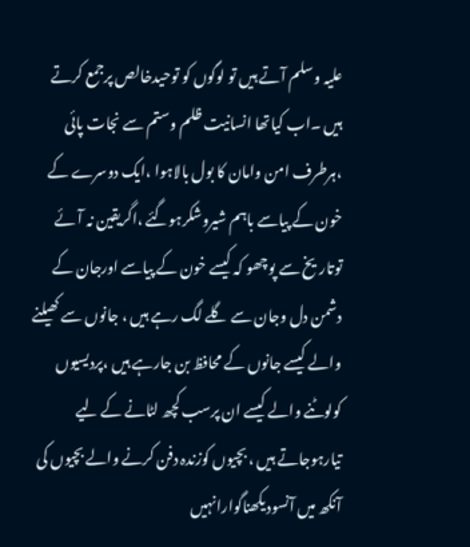علیہ وسلم آتے ہیں تو لوگوں کو توحیدخالص پرجمع کرتے ہیں ۔اب کیاتھا انسانیت ظلم وستم سے نجات پائی ،ہرطرف امن وامان کا بول بالاہوا ،ایک دوسرے کے خون کے پیاسے باہم شیروشکرہوگئے ،اگریقین نہ آئے توتاریخ سے پوچھو کہ کیسے خون کے پیاسے اورجان کے دشمن دل وجان سے گلے لگ رہے ہیں ، جانوں سے کھیلنے والے کیسے جانوں کے محافظ بن جارہے ہیں ،پردیسیوں کولوٹنے والے کیسے ان پرسب کچھ لٹانے کے لیے تیارہوجاتے ہیں ، بچیوں کوزندہ دفن کرنے والے بچیوں کی آنکھ میں آنسودیکھناگوارانہیں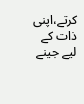کرتے،اپنی ذات کے لیے جینے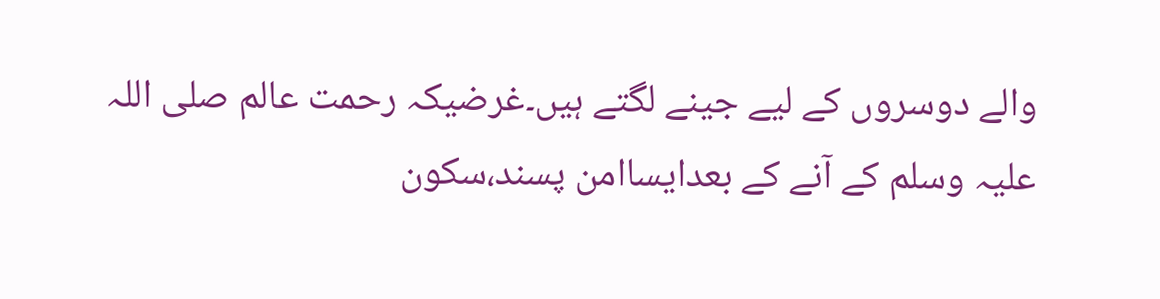والے دوسروں کے لیے جینے لگتے ہیں۔غرضیکہ رحمت عالم صلی اللہ علیہ وسلم کے آنے کے بعدایساامن پسند،سکون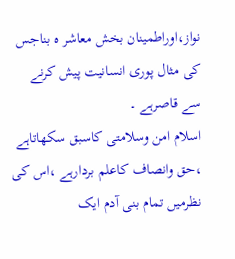نواز،اوراطمینان بخش معاشر ہ بناجس کی مثال پوری انسانیت پیش کرنے سے قاصرہے ۔
اسلام امن وسلامتی کاسبق سکھاتاہے ،حق وانصاف کاعلم بردارہے ،اس کی نظرمیں تمام بنی آدم ایک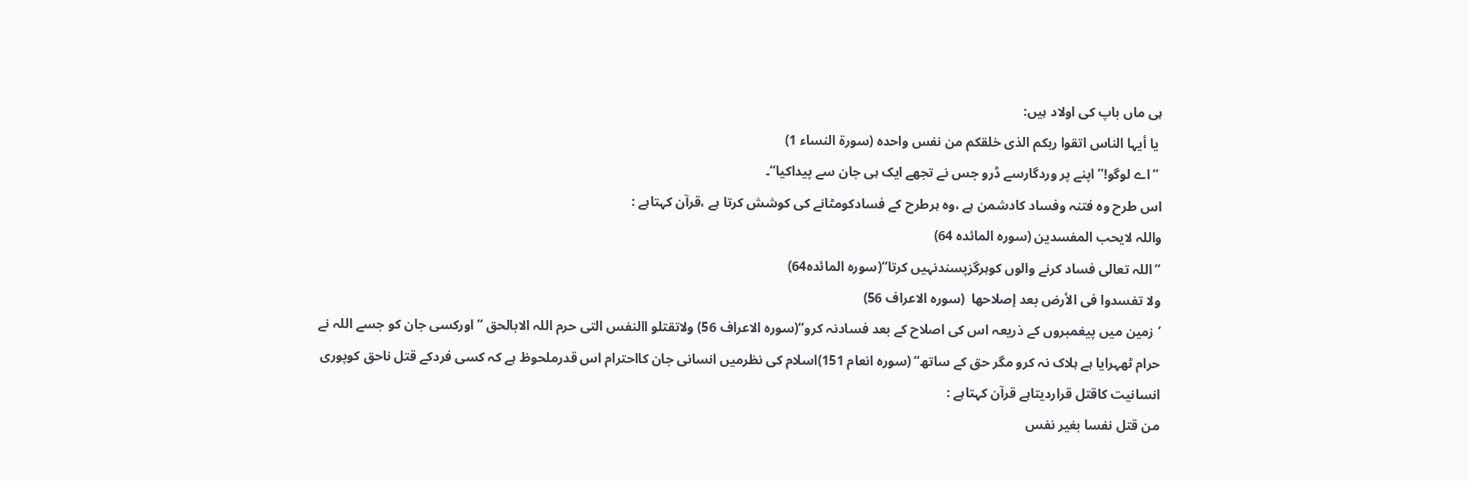ہی ماں باپ کی اولاد ہیں:
 یا أیہا الناس اتقوا ربکم الذی خلقکم من نفس واحدہ (سورة النساء 1)
 ”اے لوگو!”اپنے پر وردگارسے ڈرو جس نے تجھے ایک ہی جان سے پیداکیا“۔
اس طرح وہ فتنہ وفساد کادشمن ہے ،وہ ہرطرح کے فسادکومٹانے کی کوشش کرتا ہے ،قرآن کہتاہے :
واللہ لایحب المفسدین (سورہ المائدہ 64)
”اللہ تعالی فساد کرنے والوں کوہرگزپسندنہیں کرتا“(سورہ المائدہ64)
ولا تفسدوا فی الأرض بعد إصلاحھا  (سورہ الاعراف 56)
’زمین میں پیغمبروں کے ذریعہ اس کی اصلاح کے بعد فسادنہ کرو“(سورہ الاعراف 56) ولاتقتلو االنفس التی حرم اللہ الابالحق ”اورکسی جان کو جسے اللہ نے حرام ٹھہرایا ہے ہلاک نہ کرو مگر حق کے ساتھ“ (سورہ انعام 151)اسلام کی نظرمیں انسانی جان کااحترام اس قدرملحوظ ہے کہ کسی فردکے قتل ناحق کوپوری انسانیت کاقتل قراردیتاہے قرآن کہتاہے :
من قتل نفسا بغیر نفس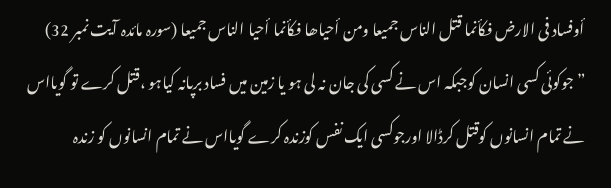أوفساد فی الارض فکأنما قتل الناس جمیعا ومن أحیاھا فکأنما أحیا الناس جمیعا (سورہ مائدہ آیت نمبر 32)
”جوکوئی کسی انسان کوجبکہ اس نے کسی کی جان نہ لی ہو یا زمین میں فساد برپانہ کیاہو ،قتل کرے تو گویااس نے تمام انسانوں کوقتل کرڈالا اورجوکسی ایک نفس کوزندہ کرے گویااس نے تمام انسانوں کو زندہ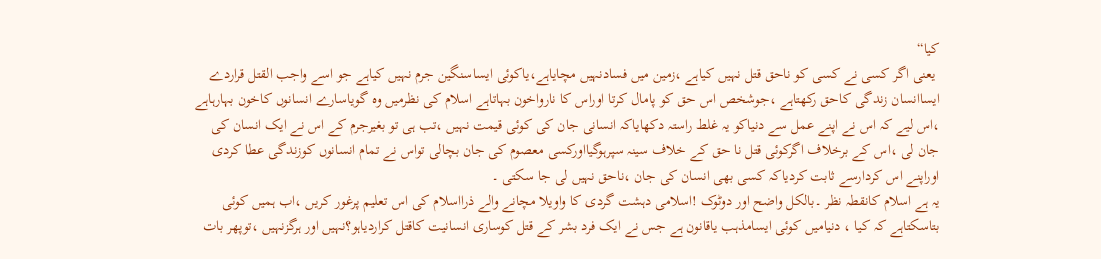کیا“
 یعنی اگر کسی نے کسی کو ناحق قتل نہیں کیاہے ،زمین میں فسادنہیں مچایاہے،یاکوئی ایساسنگین جرم نہیں کیاہے جو اسے واجب القتل قراردے ایساانسان زندگی کاحق رکھتاہے ،جوشخص اس حق کو پامال کرتا اوراس کا نارواخون بہاتاہے اسلام کی نظرمیں وہ گویاسارے انسانوں کاخون بہارہاہے ،اس لیے کہ اس نے اپنے عمل سے دنیاکو یہ غلط راستہ دکھایاکہ انسانی جان کی کوئی قیمت نہیں ،تب ہی تو بغیرجرم کے اس نے ایک انسان کی جان لی ،اس کے برخلاف اگرکوئی قتل نا حق کے خلاف سینہ سپرہوگیااورکسی معصوم کی جان بچالی تواس نے تمام انسانوں کوزندگی عطا کردی اوراپنے اس کردارسے ثابت کردیاکہ کسی بھی انسان کی جان ،ناحق نہیں لی جا سکتی ۔
یہ ہے اسلام کانقطہ نظر ۔بالکل واضح اور دوٹوک !اسلامی دہشت گردی کا واویلا مچانے والے ذرااسلام کی اس تعلیم پرغور کریں ،اب ہمیں کوئی بتاسکتاہے کہ کیا ، دنیامیں کوئی ایسامذہب یاقانون ہے جس نے ایک فرد بشر کے قتل کوساری انسانیت کاقتل کراردیاہو؟نہیں اور ہرگزنہیں ،توپھر بات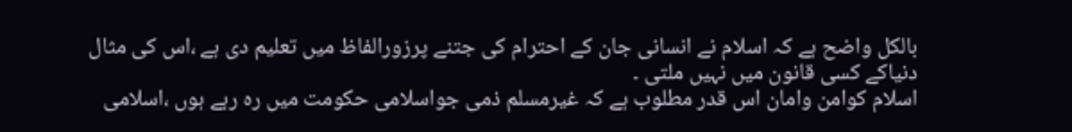بالکل واضح ہے کہ اسلام نے انسانی جان کے احترام کی جتنے پرزورالفاظ میں تعلیم دی ہے ،اس کی مثال دنیاکے کسی قانون میں نہیں ملتی ۔
اسلام کوامن وامان اس قدر مطلوب ہے کہ غیرمسلم ذمی جواسلامی حکومت میں رہ رہے ہوں ،اسلامی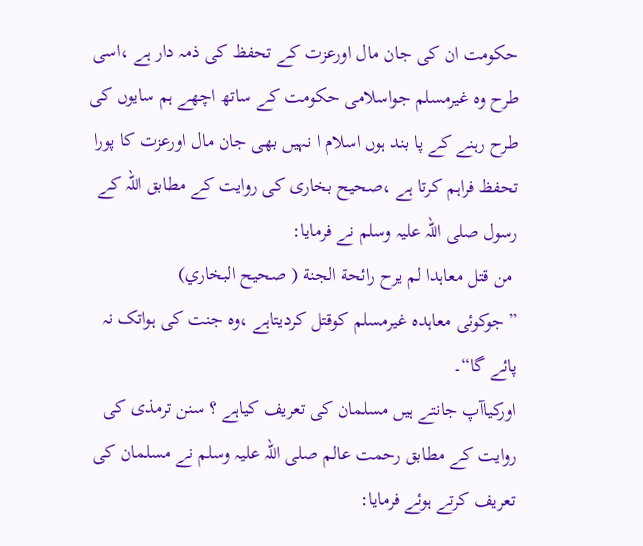حکومت ان کی جان مال اورعزت کے تحفظ کی ذمہ دار ہے ،اسی طرح وہ غیرمسلم جواسلامی حکومت کے ساتھ اچھے ہم سایوں کی طرح رہنے کے پا بند ہوں اسلام ا نہیں بھی جان مال اورعزت کا پورا تحفظ فراہم کرتا ہے ،صحیح بخاری کی روایت کے مطابق اللہ کے رسول صلی اللہ علیہ وسلم نے فرمایا:
 من قتل معاہدا لم یرح رائحة الجنة ( صحيح البخاري)
”جوکوئی معاہدہ غیرمسلم کوقتل کردیتاہے ،وہ جنت کی ہواتک نہ پائے گا“۔
اورکیاآپ جانتے ہیں مسلمان کی تعریف کیاہے ؟ سنن ترمذی کی روایت کے مطابق رحمت عالم صلی اللہ علیہ وسلم نے مسلمان کی تعریف کرتے ہوئے فرمایا: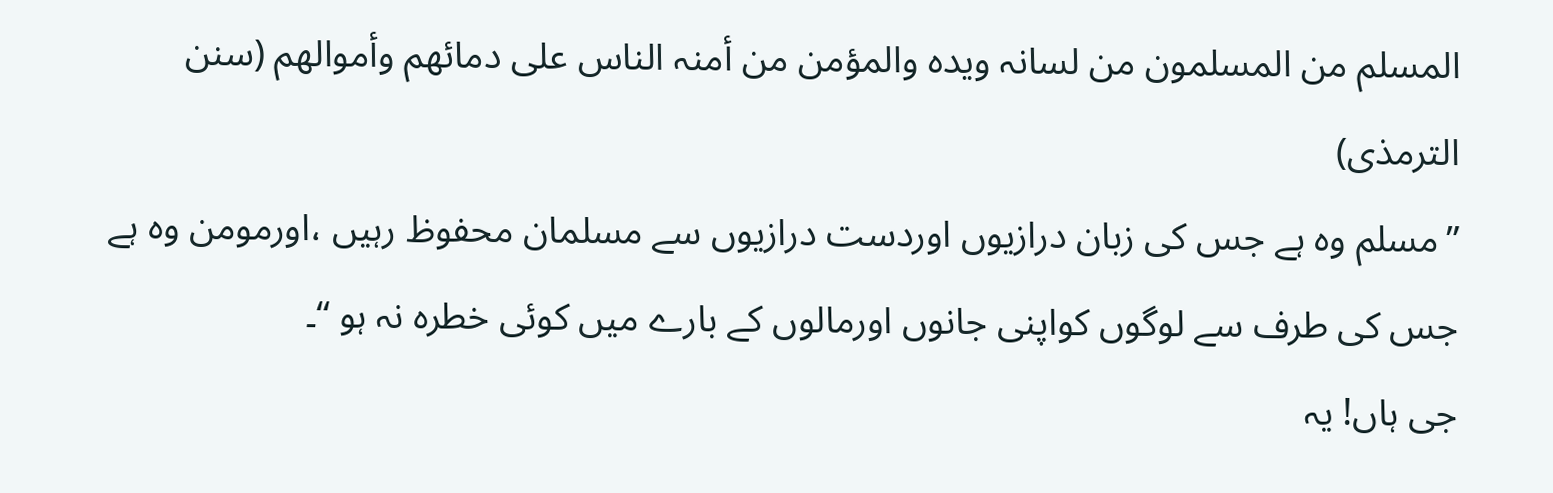المسلم من المسلمون من لسانہ ویدہ والمؤمن من أمنہ الناس علی دمائھم وأموالھم (سنن الترمذی)
”مسلم وہ ہے جس کی زبان درازیوں اوردست درازیوں سے مسلمان محفوظ رہیں ،اورمومن وہ ہے جس کی طرف سے لوگوں کواپنی جانوں اورمالوں کے بارے میں کوئی خطرہ نہ ہو “۔
جی ہاں! یہ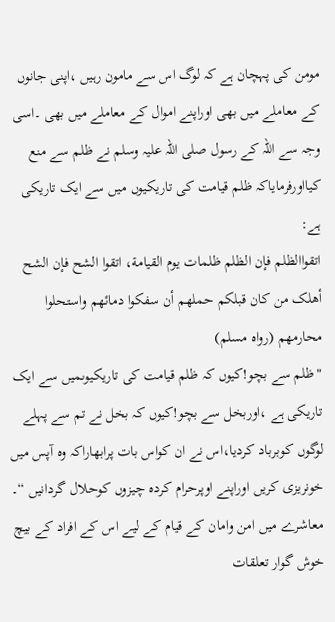مومن کی پہچان ہے کہ لوگ اس سے مامون رہیں ،اپنی جانوں کے معاملے میں بھی اوراپنے اموال کے معاملے میں بھی ۔اسی وجہ سے اللہ کے رسول صلی اللہ علیہ وسلم نے ظلم سے منع کیااورفرمایاکہ ظلم قیامت کی تاریکیوں میں سے ایک تاریکی ہے:
اتقواالظلم فإن الظلم ظلمات یوم القیامة، اتقوا الشح فإن الشح أھلک من کان قبلکم حملھم أن سفکوا دمائھم واستحلوا محارمھم (رواه مسلم)
"ظلم سے بچو!کیوں کہ ظلم قیامت کی تاریکیوںمیں سے ایک تاریکی ہے ،اوربخل سے بچو!کیوں کہ بخل نے تم سے پہلے لوگوں کوبرباد کردیا،اس نے ان کواس بات پرابھاراکہ وہ آپس میں خونریزی کریں اوراپنے اوپرحرام کردہ چیزوں کوحلال گردانیں “۔
معاشرے میں امن وامان کے قیام کے لیے اس کے افراد کے بیچ خوش گوار تعلقات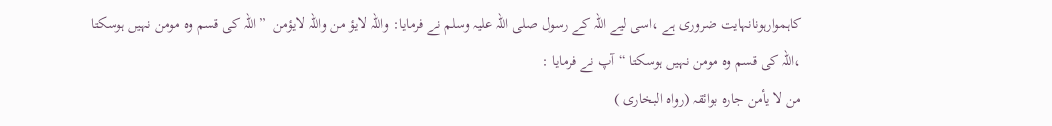کاہموارہونانہایت ضروری ہے ،اسی لیے اللہ کے رسول صلی اللہ علیہ وسلم نے فرمایا: واللہ لایؤ من واللہ لایؤمن  ”اللہ کی قسم وہ مومن نہیں ہوسکتا ،اللہ کی قسم وہ مومن نہیں ہوسکتا “آپ نے فرمایا :
من لا یأمن جارہ بوائقہ (رواه البخارى )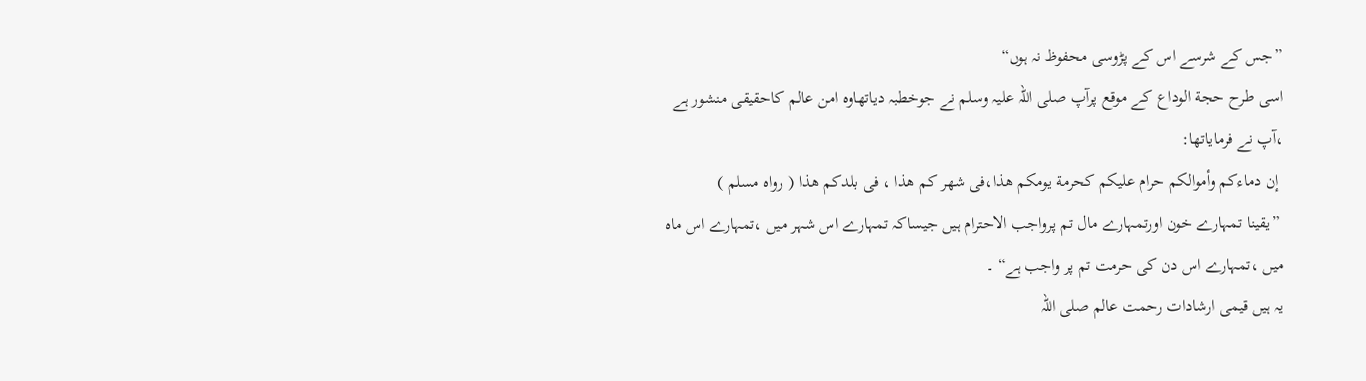”جس کے شرسے اس کے پڑوسی محفوظ نہ ہوں“
اسی طرح حجة الوداع کے موقع پرآپ صلی اللہ علیہ وسلم نے جوخطبہ دیاتھاوہ امن عالم کاحقیقی منشور ہے ،آپ نے فرمایاتھا:
 إن دماءکم وأموالکم حرام علیکم کحرمة یومکم ھذا،فی شھر کم ھذا ، فی بلدکم ھذا ( رواه مسلم )
 ”یقینا تمہارے خون اورتمہارے مال تم پرواجب الاحترام ہیں جیساکہ تمہارے اس شہر میں ،تمہارے اس ماہ میں ،تمہارے اس دن کی حرمت تم پر واجب ہے“ ۔
یہ ہیں قیمی ارشادات رحمت عالم صلی اللہ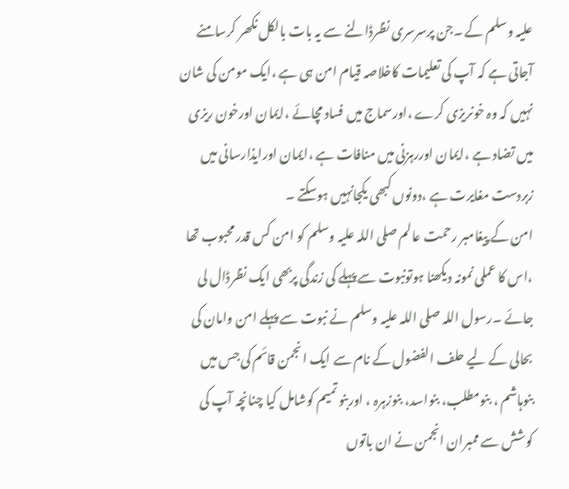علیہ وسلم کے ۔جن پرسرسری نظرڈالنے سے یہ بات بالکل نکھر کرسامنے آجاتی ہے کہ آپ کی تعلیمات کاخلاصہ قیام امن ہی ہے ،ایک مومن کی شان نہیں کہ وہ خونریزی کرے ،اورسماج میں فساد مچائے ،ایمان اورخون ریزی میں تضاد ہے ،ایمان اوررہزنی میں منافات ہے ،ایمان اورایذارسانی میں زبردست مغایرت ہے ،دونوں کبھی یکجانہیں ہوسکتے ۔
امن کے پیغامبر رحمت عالم صلی اللہ علیہ وسلم کو امن کس قدر محبوب تھا ،اس کا عملی نمونہ دیکھنا ہوتونبوت سے پہلے کی زندگی پربھی ایک نظرڈال لی جائے ۔رسول اللہ صلی اللہ علیہ وسلم نے نبوت سے پہلے امن وامان کی بحالی کے لیے حلف الفضول کے نام سے ایک انجمن قائم کی جس میں بنوہاشم ، بنومطلب، بنواسد، بنوزہرہ ، اوربنو تمیم کوشامل کیا چنانچہ آپ کی کوشش سے ممبران انجمن نے ان باتوں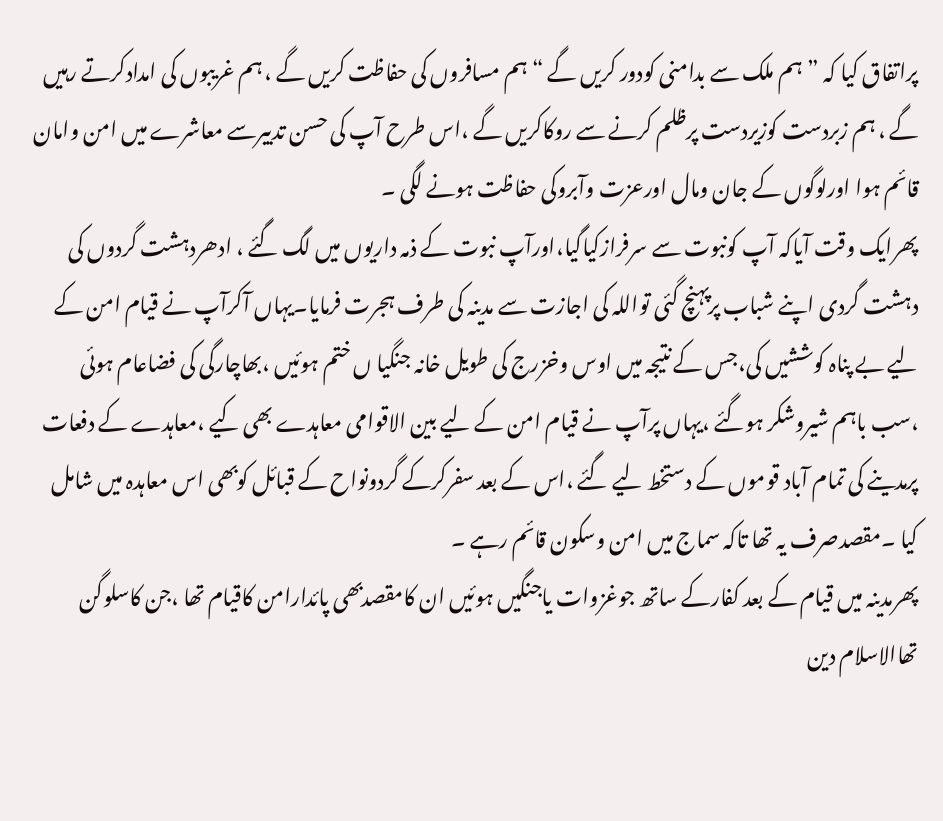پراتفاق کیا کہ ”ہم ملک سے بدامنی کودور کریں گے “ ہم مسافروں کی حفاظت کریں گے ، ہم غریبوں کی امدادکرتے رہیں گے ، ہم زبردست کوزیردست پرظلم کرنے سے روکاکریں گے ،اس طرح آپ کی حسن تدبیرسے معاشرے میں امن وامان قائم ہوا اورلوگوں کے جان ومال اورعزت وآبروکی حفاظت ہونے لگی ۔
پھرایک وقت آیاکہ آپ کونبوت سے سرفرازکیاگیا،اورآپ نبوت کے ذمہ داریوں میں لگ گئے ، ادھردہشت گردوں کی دہشت گردی اپنے شباب پرپہنچ گئی تواللہ کی اجازت سے مدینہ کی طرف ہجرت فرمایا۔یہاں آکرآپ نے قیام امن کے لیے بے پناہ کوششیں کی،جس کے نتیجہ میں اوس وخزرج کی طویل خانہ جنگیا ں ختم ہوئیں ،بھاچارگی کی فضاعام ہوئی ،سب باہم شیروشکر ہوگئے ،یہاں پرآپ نے قیام امن کے لیے بین الاقوامی معاہدے بھی کیے ،معاہدے کے دفعات پرمدینے کی تمام آباد قوموں کے دستخط لیے گئے ،اس کے بعد سفرکرکے گردونواح کے قبائل کوبھی اس معاہدہ میں شامل کیا ۔مقصدصرف یہ تھا تاکہ سماج میں امن وسکون قائم رہے ۔
پھرمدینہ میں قیام کے بعد کفارکے ساتھ جوغزوات یاجنگیں ہوئیں ان کامقصدبھی پائدارامن کاقیام تھا ،جن کاسلوگن تھاالاسلام دین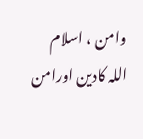وامن ، اسلام اللہ کادین اورامن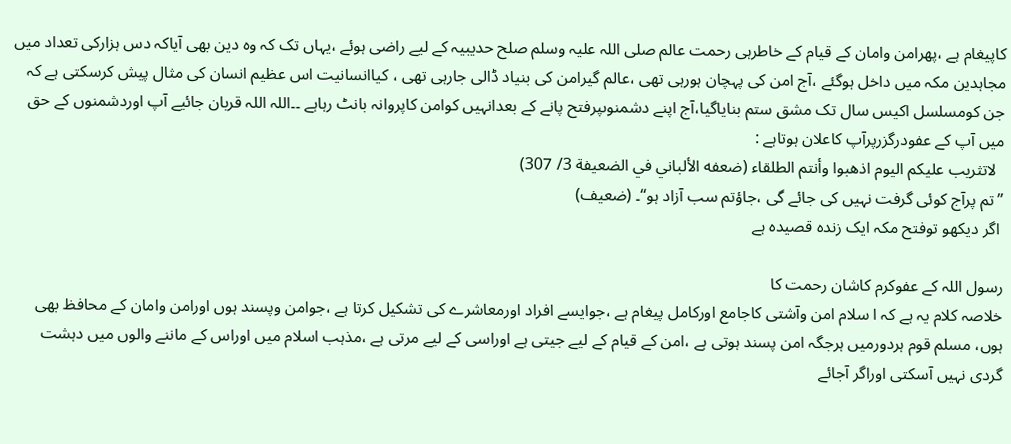کاپیغام ہے ،پھرامن وامان کے قیام کے خاطرہی رحمت عالم صلی اللہ علیہ وسلم صلح حدیبیہ کے لیے راضی ہوئے ،یہاں تک کہ وہ دین بھی آیاکہ دس ہزارکی تعداد میں مجاہدین مکہ میں داخل ہوگئے ،آج امن کی پہچان ہورہی تھی ،عالم گیرامن کی بنیاد ڈالی جارہی تھی ، کیاانسانیت اس عظیم انسان کی مثال پیش کرسکتی ہے کہ جن کومسلسل اکیس سال تک مشق ستم بنایاگیا،آج اپنے دشمنوںپرفتح پانے کے بعدانہیں کوامن کاپروانہ بانٹ رہاہے ۔۔اللہ اللہ قربان جائیے آپ اوردشمنوں کے حق میں آپ کے عفودرگزرپرآپ کاعلان ہوتاہے :
  لاتثریب علیکم الیوم اذھبوا وأنتم الطلقاء (ضعفه الألباني في الضعيفة 3/ 307)
”تم پرآج کوئی گرفت نہیں کی جائے گی ،جاؤتم سب آزاد ہو“۔ (ضعيف)
 اگر دیکھو توفتح مکہ ایک زندہ قصیدہ ہے

رسول اللہ کے عفوکرم کاشان رحمت کا
خلاصہ کلام یہ ہے کہ ا سلام امن وآشتی کاجامع اورکامل پیغام ہے ،جوایسے افراد اورمعاشرے کی تشکیل کرتا ہے ،جوامن وپسند ہوں اورامن وامان کے محافظ بھی ہوں، مسلم قوم ہردورمیں ہرجگہ امن پسند ہوتی ہے ،امن کے قیام کے لیے جیتی ہے اوراسی کے لیے مرتی ہے ،مذہب اسلام میں اوراس کے ماننے والوں میں دہشت گردی نہیں آسکتی اوراگر آجائے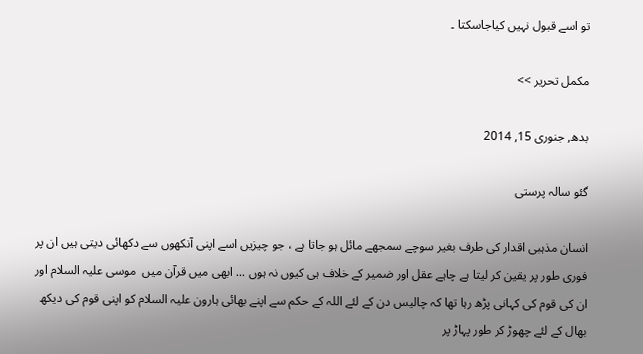تو اسے قبول نہیں کیاجاسکتا ۔

مکمل تحریر >>

بدھ, جنوری 15, 2014

گئو سالہ پرستی

انسان مذہبی اقدار کی طرف بغیر سوچے سمجھے مائل ہو جاتا ہے ، جو چیزیں اسے اپنی آنکھوں سے دكھائی دیتی ہیں ان پر فوری طور پر یقین کر لیتا ہے چاہے عقل اور ضمیر کے خلاف ہی کیوں نہ ہوں ... ابھی میں قرآن میں  موسی علیہ السلام اور ان کی قوم کی کہانی پڑھ رہا تھا کہ چالیس دن کے لئے اللہ کے حکم سے اپنے بھائی ہارون علیہ السلام کو اپنی قوم کی دیکھ بھال کے لئے چھوڑ کر طور پہاڑ پر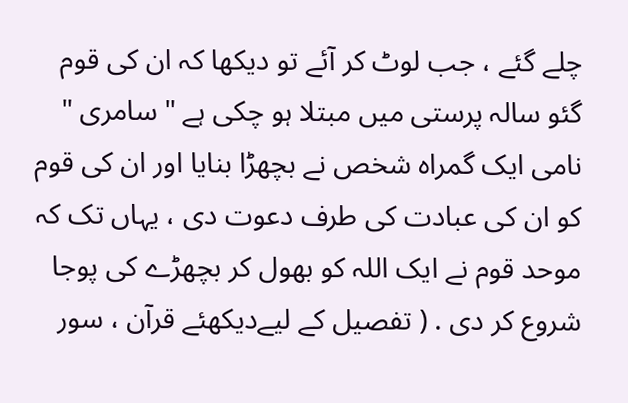چلے گئے ، جب لوٹ کر آئے تو دیکھا کہ ان کی قوم گئو سالہ پرستی میں مبتلا ہو چکی ہے " سامری " نامی ایک گمراہ شخص نے بچھڑا بنایا اور ان کی قوم کو ان کی عبادت کی طرف دعوت دی ، یہاں تک کہ موحد قوم نے ایک اللہ کو بھول کر بچھڑے کی پوجا شروع کر دی . ( تفصیل کے لیےدیکھئے قرآن ، سور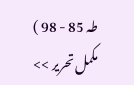طہ 85 - 98 )
مکمل تحریر >>